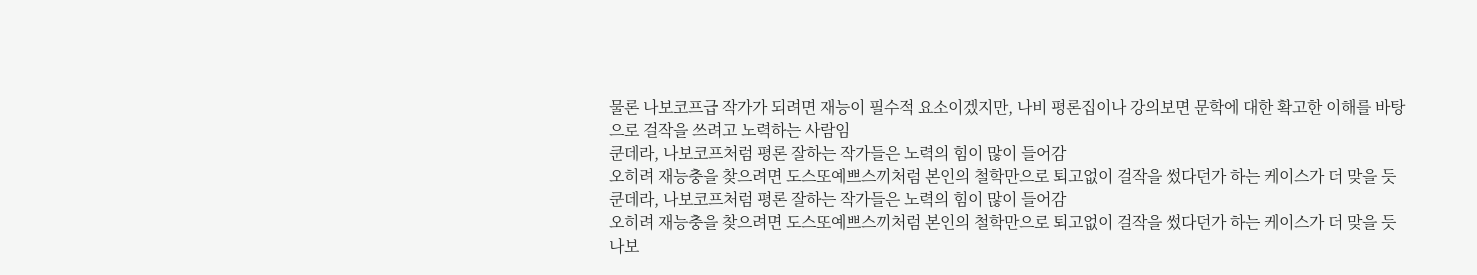물론 나보코프급 작가가 되려면 재능이 필수적 요소이겠지만, 나비 평론집이나 강의보면 문학에 대한 확고한 이해를 바탕으로 걸작을 쓰려고 노력하는 사람임
쿤데라, 나보코프처럼 평론 잘하는 작가들은 노력의 힘이 많이 들어감
오히려 재능충을 찾으려면 도스또예쁘스끼처럼 본인의 철학만으로 퇴고없이 걸작을 썼다던가 하는 케이스가 더 맞을 듯
쿤데라, 나보코프처럼 평론 잘하는 작가들은 노력의 힘이 많이 들어감
오히려 재능충을 찾으려면 도스또예쁘스끼처럼 본인의 철학만으로 퇴고없이 걸작을 썼다던가 하는 케이스가 더 맞을 듯
나보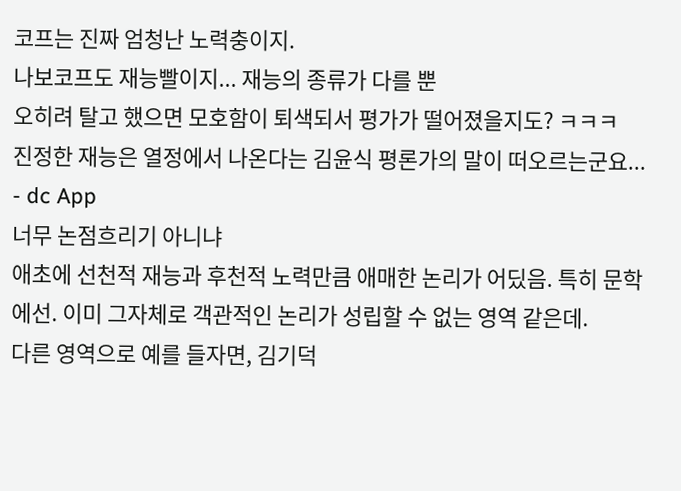코프는 진짜 엄청난 노력충이지.
나보코프도 재능빨이지... 재능의 종류가 다를 뿐
오히려 탈고 했으면 모호함이 퇴색되서 평가가 떨어졌을지도? ㅋㅋㅋ
진정한 재능은 열정에서 나온다는 김윤식 평론가의 말이 떠오르는군요... - dc App
너무 논점흐리기 아니냐
애초에 선천적 재능과 후천적 노력만큼 애매한 논리가 어딨음. 특히 문학에선. 이미 그자체로 객관적인 논리가 성립할 수 없는 영역 같은데.
다른 영역으로 예를 들자면, 김기덕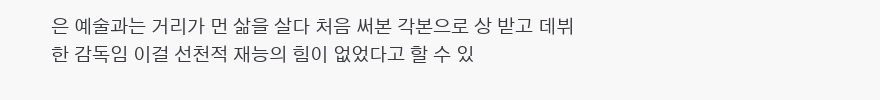은 예술과는 거리가 먼 삶을 살다 처음 써본 각본으로 상 받고 데뷔한 감독임 이걸 선천적 재능의 힘이 없었다고 할 수 있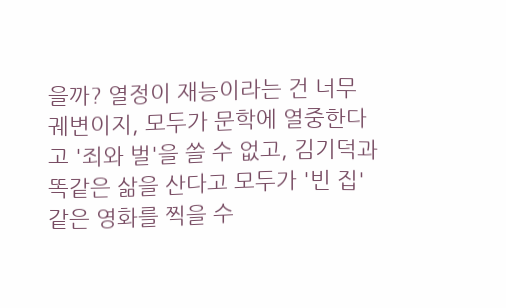을까? 열정이 재능이라는 건 너무 궤변이지, 모두가 문학에 열중한다고 '죄와 벌'을 쓸 수 없고, 김기덕과 똑같은 삶을 산다고 모두가 '빈 집' 같은 영화를 찍을 수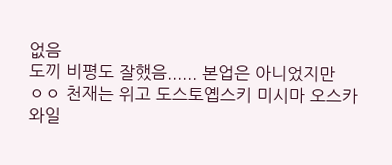없음
도끼 비평도 잘했음...... 본업은 아니었지만
ㅇㅇ 천재는 위고 도스토옙스키 미시마 오스카와일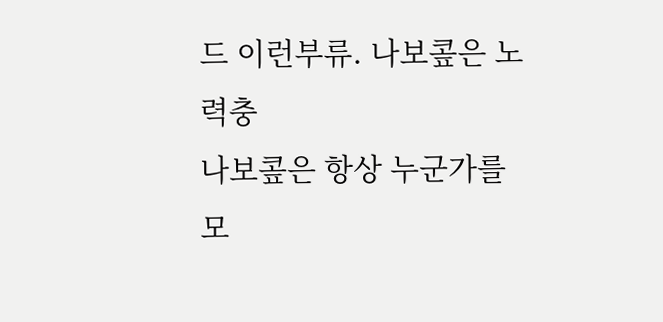드 이런부류. 나보콮은 노력충
나보콮은 항상 누군가를 모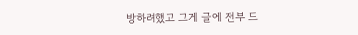방하려했고 그게 글에 전부 드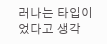러나는 타입이었다고 생각